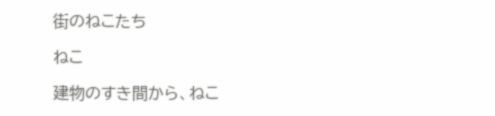街のねこたち

ねこ

建物のすき間から、ねこ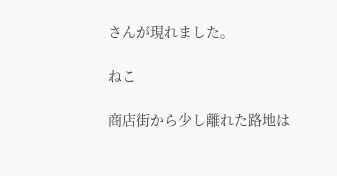さんが現れました。

ねこ

商店街から少し離れた路地は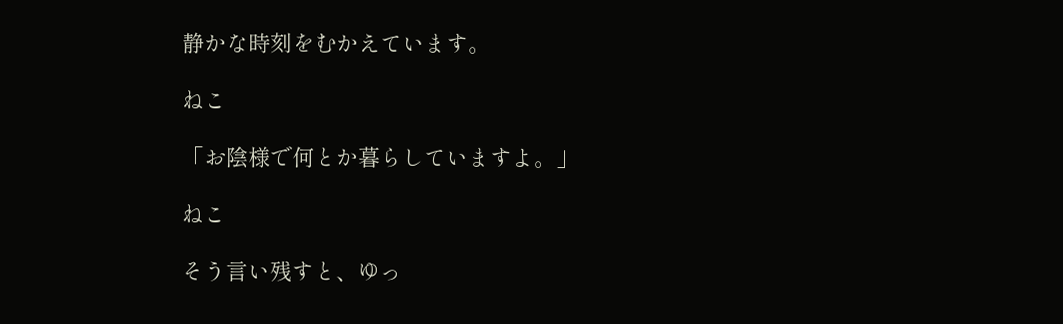静かな時刻をむかえています。

ねこ

「お陰様で何とか暮らしていますよ。」

ねこ

そう言い残すと、ゆっ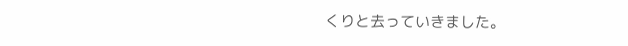くりと去っていきました。